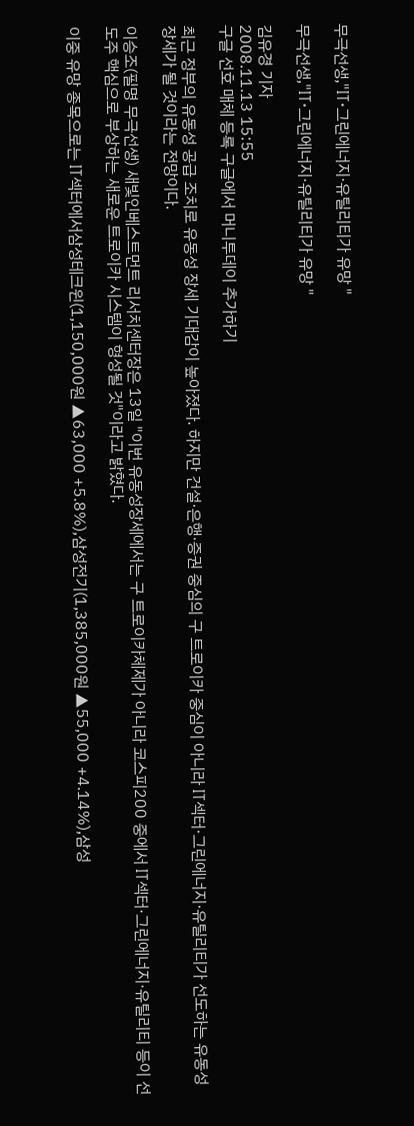무극선생,"IT·그린에너지·유틸리티가 유망 "

무극선생,"IT·그린에너지·유틸리티가 유망 "

김유경 기자
2008.11.13 15:55
구글 선호 매체 등록 구글에서 머니투데이 추가하기

최근 정부의 유동성 공급 조치로 유동성 장세 기대감이 높아졌다. 하지만 건설·은행·증권 중심의 구 트로이카 중심이 아니라 IT섹터·그린에너지·유틸리티가 선도하는 유동성 장세가 될 것이라는 전망이다.

이승조(필명 무극선생) 새빛인베스트먼트 리서치센터장은 13일 "이번 유동성장세에서는 구 트로이카체제가 아니라 코스피200 중에서 IT섹터·그린에너지·유틸리티 등이 선도주 핵심으로 부상하는 새로운 트로이카 시스템이 형성될 것"이라고 밝혔다.

이중 유망 종목으로는 IT섹터에서삼성테크윈(1,150,000원 ▲63,000 +5.8%),삼성전기(1,385,000원 ▲55,000 +4.14%),삼성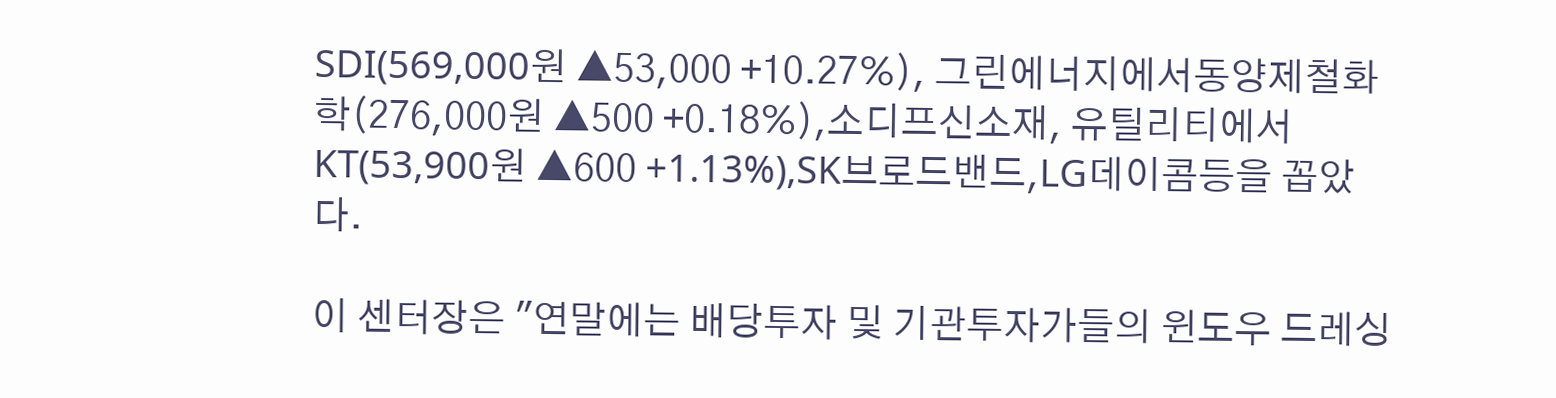SDI(569,000원 ▲53,000 +10.27%), 그린에너지에서동양제철화학(276,000원 ▲500 +0.18%),소디프신소재, 유틸리티에서KT(53,900원 ▲600 +1.13%),SK브로드밴드,LG데이콤등을 꼽았다.

이 센터장은 "연말에는 배당투자 및 기관투자가들의 윈도우 드레싱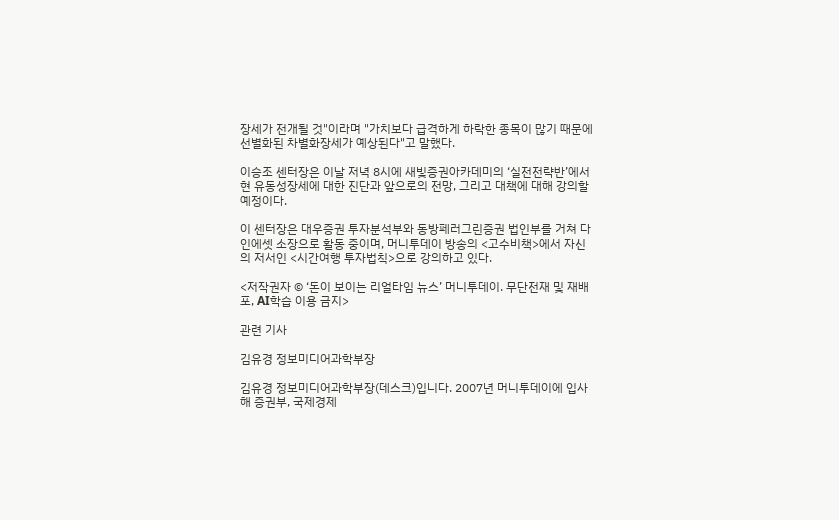장세가 전개될 것"이라며 "가치보다 급격하게 하락한 종목이 많기 때문에 선별화된 차별화장세가 예상된다"고 말했다.

이승조 센터장은 이날 저녁 8시에 새빛증권아카데미의 ‘실전전략반’에서 현 유동성장세에 대한 진단과 앞으로의 전망, 그리고 대책에 대해 강의할 예정이다.

이 센터장은 대우증권 투자분석부와 동방페러그린증권 법인부를 거쳐 다인에셋 소장으로 활동 중이며, 머니투데이 방송의 <고수비책>에서 자신의 저서인 <시간여행 투자법칙>으로 강의하고 있다.

<저작권자 © ‘돈이 보이는 리얼타임 뉴스’ 머니투데이. 무단전재 및 재배포, AI학습 이용 금지>

관련 기사

김유경 정보미디어과학부장

김유경 정보미디어과학부장(데스크)입니다. 2007년 머니투데이에 입사해 증권부, 국제경제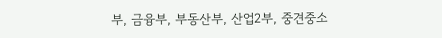부, 금융부, 부동산부, 산업2부, 중견중소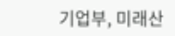기업부, 미래산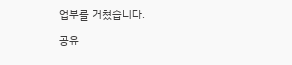업부를 거쳤습니다.

공유